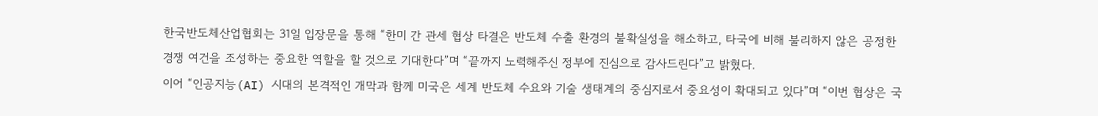한국반도체산업협회는 31일 입장문을 통해 “한미 간 관세 협상 타결은 반도체 수출 환경의 불확실성을 해소하고, 타국에 비해 불리하지 않은 공정한 경쟁 여건을 조성하는 중요한 역할을 할 것으로 기대한다”며 “끝까지 노력해주신 정부에 진심으로 감사드린다”고 밝혔다.
이어 “인공지능(AI) 시대의 본격적인 개막과 함께 미국은 세계 반도체 수요와 기술 생태계의 중심지로서 중요성이 확대되고 있다”며 “이번 협상은 국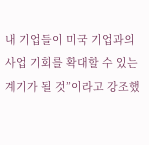내 기업들이 미국 기업과의 사업 기회를 확대할 수 있는 계기가 될 것”이라고 강조했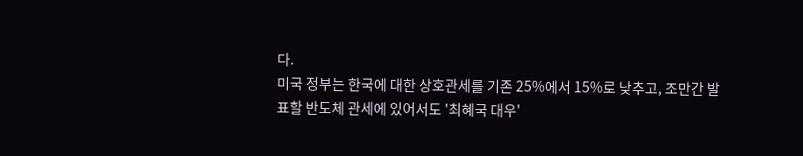다.
미국 정부는 한국에 대한 상호관세를 기존 25%에서 15%로 낮추고, 조만간 발표할 반도체 관세에 있어서도 '최혜국 대우'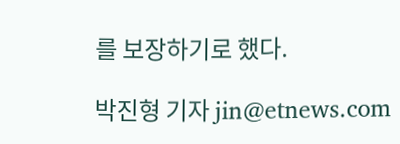를 보장하기로 했다.

박진형 기자 jin@etnews.com